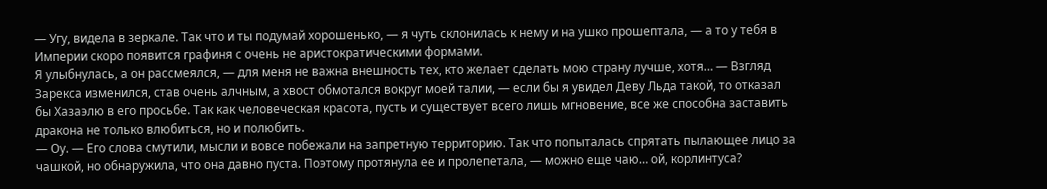— Угу, видела в зеркале. Так что и ты подумай хорошенько, — я чуть склонилась к нему и на ушко прошептала, — а то у тебя в Империи скоро появится графиня с очень не аристократическими формами.
Я улыбнулась, а он рассмеялся, — для меня не важна внешность тех, кто желает сделать мою страну лучше, хотя… — Взгляд Зарекса изменился, став очень алчным, а хвост обмотался вокруг моей талии, — если бы я увидел Деву Льда такой, то отказал бы Хазаэлю в его просьбе. Так как человеческая красота, пусть и существует всего лишь мгновение, все же способна заставить дракона не только влюбиться, но и полюбить.
— Оу. — Его слова смутили, мысли и вовсе побежали на запретную территорию. Так что попыталась спрятать пылающее лицо за чашкой, но обнаружила, что она давно пуста. Поэтому протянула ее и пролепетала, — можно еще чаю… ой, корлинтуса?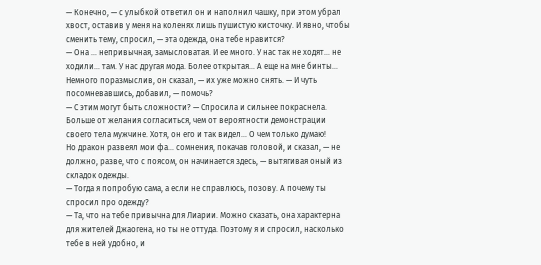— Конечно, — с улыбкой ответил он и наполнил чашку, при этом убрал хвост, оставив у меня на коленях лишь пушистую кисточку. И явно, чтобы сменить тему, спросил, — эта одежда, она тебе нравится?
— Она … непривычная, замысловатая. И ее много. У нас так не ходят… не ходили… там. У нас другая мода. Более открытая… А еще на мне бинты…
Немного поразмыслив, он сказал, — их уже можно снять. — И чуть посомневавшись, добавил, — помочь?
— С этим могут быть сложности? — Спросила и сильнее покраснела. Больше от желания согласиться, чем от вероятности демонстрации своего тела мужчине. Хотя, он его и так видел… О чем только думаю!
Но дракон развеял мои фа… сомнения, покачав головой, и сказал, — не должно, разве, что с поясом, он начинается здесь, — вытягивая оный из складок одежды.
— Тогда я попробую сама, а если не справлюсь, позову. А почему ты спросил про одежду?
— Та, что на тебе привычна для Лиарии. Можно сказать, она характерна для жителей Джаогена, но ты не оттуда. Поэтому я и спросил, насколько тебе в ней удобно, и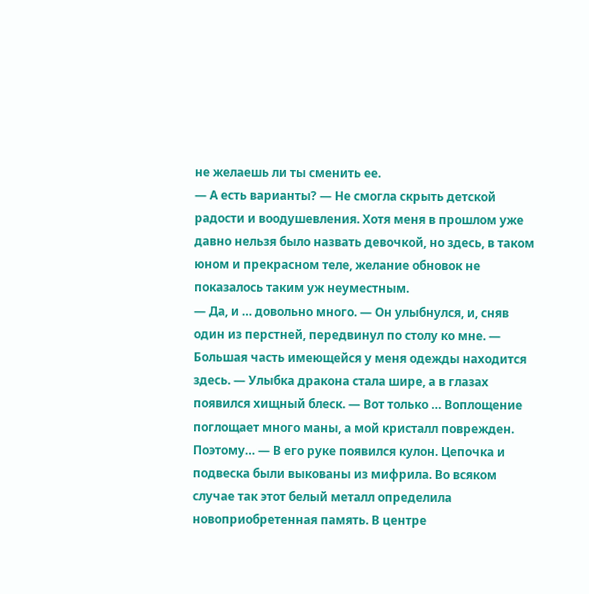не желаешь ли ты сменить ее.
— А есть варианты? — Не смогла скрыть детской радости и воодушевления. Хотя меня в прошлом уже давно нельзя было назвать девочкой, но здесь, в таком юном и прекрасном теле, желание обновок не показалось таким уж неуместным.
— Да, и … довольно много. — Он улыбнулся, и, сняв один из перстней, передвинул по столу ко мне. — Большая часть имеющейся у меня одежды находится здесь. — Улыбка дракона стала шире, а в глазах появился хищный блеск. — Вот только … Воплощение поглощает много маны, а мой кристалл поврежден. Поэтому… — В его руке появился кулон. Цепочка и подвеска были выкованы из мифрила. Во всяком случае так этот белый металл определила новоприобретенная память. В центре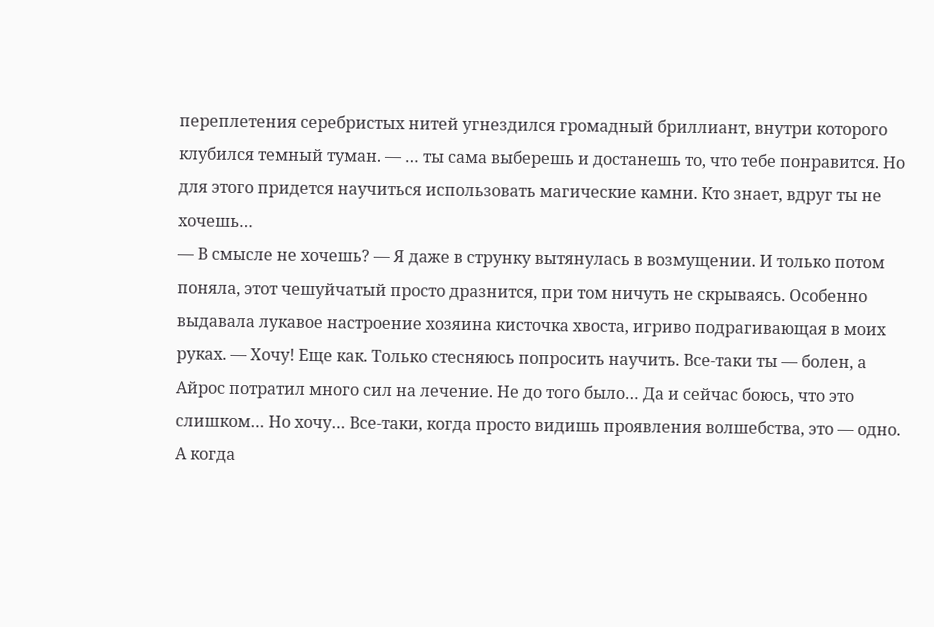переплетения серебристых нитей угнездился громадный бриллиант, внутри которого клубился темный туман. — … ты сама выберешь и достанешь то, что тебе понравится. Но для этого придется научиться использовать магические камни. Кто знает, вдруг ты не хочешь…
— В смысле не хочешь? — Я даже в струнку вытянулась в возмущении. И только потом поняла, этот чешуйчатый просто дразнится, при том ничуть не скрываясь. Особенно выдавала лукавое настроение хозяина кисточка хвоста, игриво подрагивающая в моих руках. — Хочу! Еще как. Только стесняюсь попросить научить. Все-таки ты — болен, а Айрос потратил много сил на лечение. Не до того было… Да и сейчас боюсь, что это слишком… Но хочу… Все-таки, когда просто видишь проявления волшебства, это — одно. А когда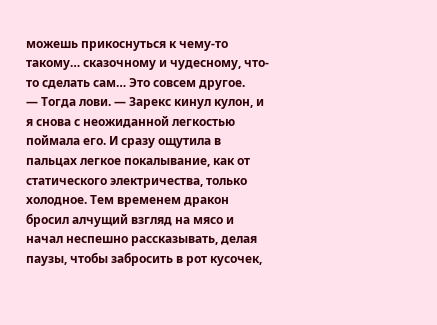можешь прикоснуться к чему-то такому… сказочному и чудесному, что-то сделать сам… Это совсем другое.
— Тогда лови. — Зарекс кинул кулон, и я снова с неожиданной легкостью поймала его. И сразу ощутила в пальцах легкое покалывание, как от статического электричества, только холодное. Тем временем дракон бросил алчущий взгляд на мясо и начал неспешно рассказывать, делая паузы, чтобы забросить в рот кусочек,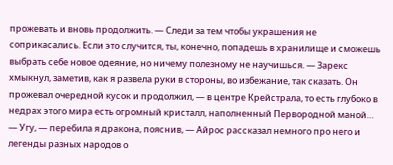прожевать и вновь продолжить. — Следи за тем чтобы украшения не соприкасались. Если это случится, ты, конечно, попадешь в хранилище и сможешь выбрать себе новое одеяние, но ничему полезному не научишься. — Зарекс хмыкнул, заметив, как я развела руки в стороны, во избежание, так сказать. Он прожевал очередной кусок и продолжил, — в центре Крейстрала, то есть глубоко в недрах этого мира есть огромный кристалл, наполненный Первородной маной…
— Угу, — перебила я дракона, пояснив, — Айрос рассказал немного про него и легенды разных народов о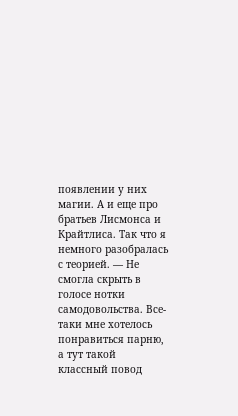появлении у них магии. А и еще про братьев Лисмонса и Крайтлиса. Так что я немного разобралась с теорией. — Не смогла скрыть в голосе нотки самодовольства. Все-таки мне хотелось понравиться парню, а тут такой классный повод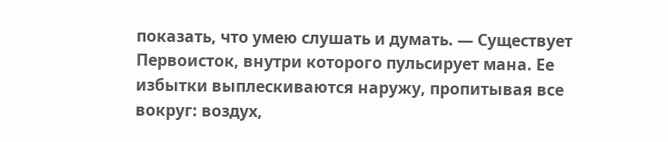показать, что умею слушать и думать. — Существует Первоисток, внутри которого пульсирует мана. Ее избытки выплескиваются наружу, пропитывая все вокруг: воздух,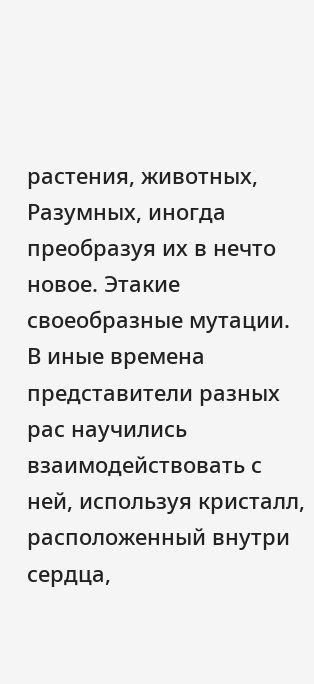растения, животных, Разумных, иногда преобразуя их в нечто новое. Этакие своеобразные мутации. В иные времена представители разных рас научились взаимодействовать с ней, используя кристалл, расположенный внутри сердца,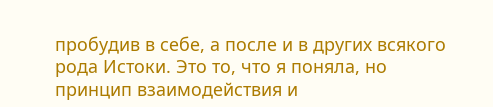пробудив в себе, а после и в других всякого рода Истоки. Это то, что я поняла, но принцип взаимодействия и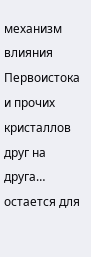механизм влияния Первоистока и прочих кристаллов друг на друга… остается для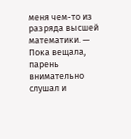меня чем-то из разряда высшей математики. — Пока вещала, парень внимательно слушал и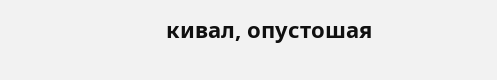кивал, опустошая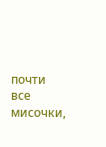почти все мисочки,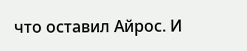что оставил Айрос. И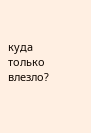куда только влезло?